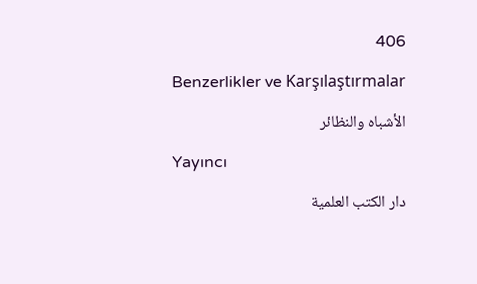406

Benzerlikler ve Karşılaştırmalar

الأشباه والنظائر

Yayıncı

دار الكتب العلمية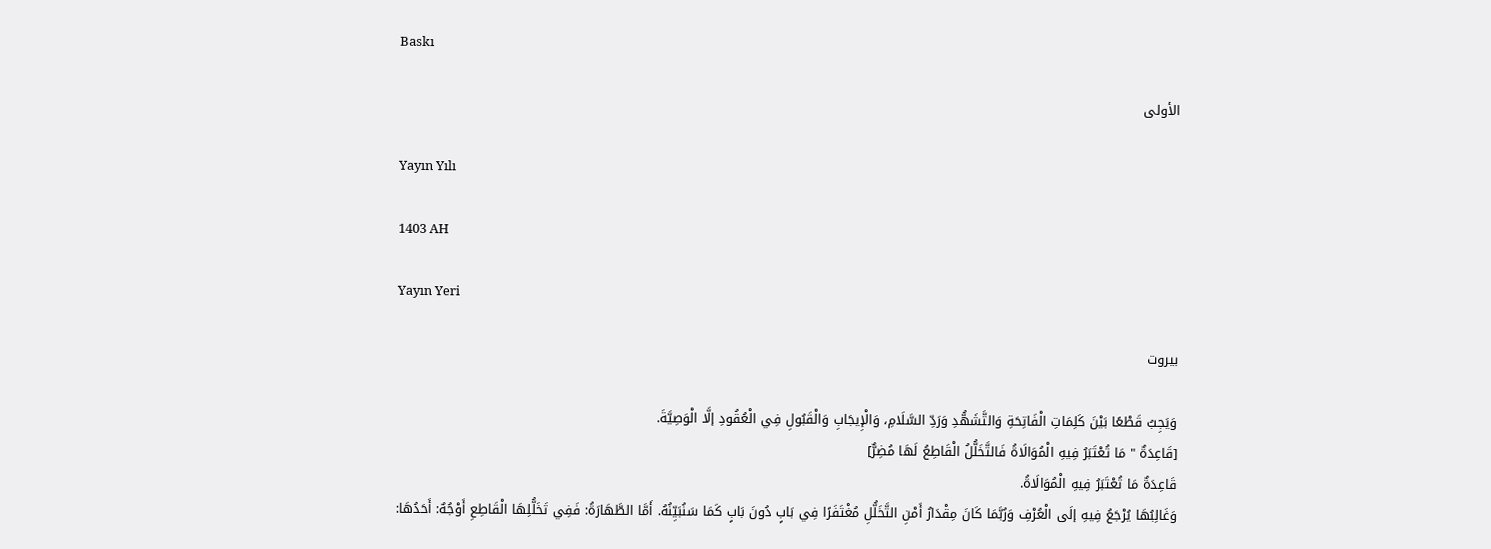Baskı

الأولى

Yayın Yılı

1403 AH

Yayın Yeri

بيروت

وَيَجِبُ قَطْعًا بَيْنَ كَلِمَاتِ الْفَاتِحَةِ وَالتَّشَهُّدِ وَرَدِّ السَّلَامِ، وَالْإِيجَابِ وَالْقَبُولِ فِي الْعُقُودِ إلَّا الْوَصِيَّةَ.
[قَاعِدَةٌ " مَا تُعْتَبَرُ فِيهِ الْمُوَالَاةُ فَالتَّخَلُّلُ الْقَاطِعُ لَهَا مُضِرٌّ]
قَاعِدَةٌ مَا تُعْتَبَرُ فِيهِ الْمُوَالَاةُ.
وَغَالِبُهَا يُرْجَعُ فِيهِ إلَى الْعُرْفِ وَرُبَّمَا كَانَ مِقْدَارُ أَمْنِ التَّخَلُّلِ مُغْتَفَرًا فِي بَابٍ دُونَ بَابٍ كَمَا سَنُبَيِّنُهُ. أَمَّا الطَّهَارَةُ: فَفِي تَخَلُّلِهَا الْقَاطِعِ أَوْجُهٌ: أَحَدُهَا: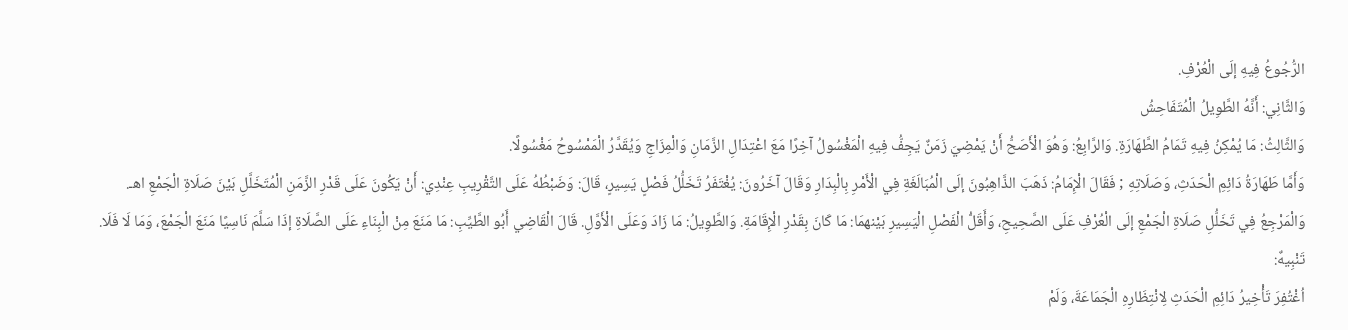الرُّجُوعُ فِيهِ إلَى الْعُرْفِ.
وَالثَّانِي: أَنَّهُ الطَّوِيلُ الْمُتَفَاحِشُ
وَالثَّالِثُ: مَا يُمْكِنُ فِيهِ تَمَامُ الطَّهَارَةِ. وَالرَّابِعُ: وَهُوَ الْأَصَحُّ أَنْ يَمْضِيَ زَمَنٌ يَجِفُّ فِيهِ الْمَغْسُولُ آخِرًا مَعَ اعْتِدَالِ الزَّمَانِ وَالْمِزَاجِ وَيُقَدَّرُ الْمَمْسُوحُ مَغْسُولًا.
وَأَمَّا طَهَارَةُ دَائِمِ الْحَدَثِ، وَصَلَاتِهِ ; فَقَالَ الْإِمَامُ: ذَهَبَ الذَّاهِبُونَ إلَى الْمُبَالَغَةِ فِي الْأَمْرِ بِالْبِدَارِ وَقَالَ آخَرُونَ: يُغْتَفَرُ تَخَلُّلُ فَصْلٍ يَسِيرٍ، قَالَ: وَضَبْطُهُ عَلَى التَّقْرِيبِ عِنْدِي: أَنْ يَكُونَ عَلَى قَدْرِ الزَّمَنِ الْمُتَخَلَّلِ بَيْنَ صَلَاةِ الْجَمْعِ اهـ.
وَالْمَرْجِعُ فِي تَخَلُّلِ صَلَاةِ الْجَمْعِ إلَى الْعُرْفِ عَلَى الصَّحِيحِ، وَأَقَلُّ الْفَصْلِ الْيَسِيرِ بَيْنهمَا: مَا كَانَ بِقَدْرِ الْإِقَامَةِ. وَالطَّوِيلُ: مَا زَادَ وَعَلَى الْأَوَّلِ. قَالَ الْقَاضِي أَبُو الطَّيِّبِ: مَا مَنَعَ مِنْ الْبِنَاءِ عَلَى الصَّلَاةِ إذَا سَلَّمَ نَاسِيًا مَنَعَ الْجَمْعَ، وَمَا لَا فَلَا.
تَنْبِيهٌ:
اُغْتُفِرَ تَأْخِيرُ دَائِمِ الْحَدَثِ لِانْتِظَارِهِ الْجَمَاعَةَ، وَلَمْ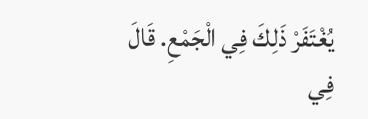يُغْتَفَرْ ذَلِكَ فِي الْجَمْعِ. قَالَ فِي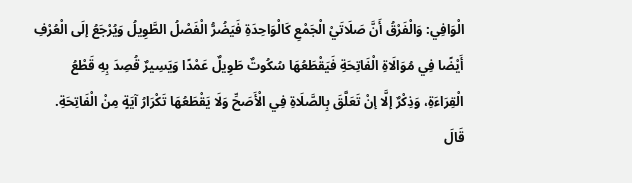الْوَافِي: وَالْفَرْقُ أَنَّ صَلَاتَيْ الْجَمْعِ كَالْوَاحِدَةِ فَيَضُرُّ الْفَصْلُ الطَّوِيلُ وَيُرْجَعُ إلَى الْعُرْفِ أَيْضًا فِي مُوَالَاةِ الْفَاتِحَةِ فَيَقْطَعُهَا سُكُوتٌ طَوِيلٌ عَمْدًا وَيَسِيرٌ قُصِدَ بِهِ قَطْعُ الْقِرَاءَةِ، وَذِكْرٌ إلَّا إنْ تَعَلَّقَ بِالصَّلَاةِ فِي الْأَصَحِّ وَلَا يَقْطَعُهَا تَكْرَارُ آيَةٍ مِنْ الْفَاتِحَةِ.
قَالَ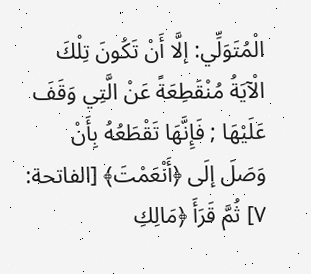الْمُتَوَلِّي: إلَّا أَنْ تَكُونَ تِلْكَ الْآيَةُ مُنْقَطِعَةً عَنْ الَّتِي وَقَفَ عَلَيْهَا ; فَإِنَّهَا تَقْطَعُهُ بِأَنْ وَصَلَ إلَى ﴿أَنْعَمْتَ﴾ [الفاتحة: ٧] ثُمَّ قَرَأَ ﴿مَالِكِ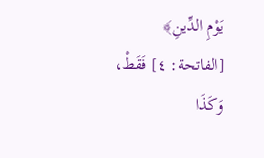يَوْمِ الدِّينِ﴾ [الفاتحة: ٤] فَقَطْ، وَكَذَا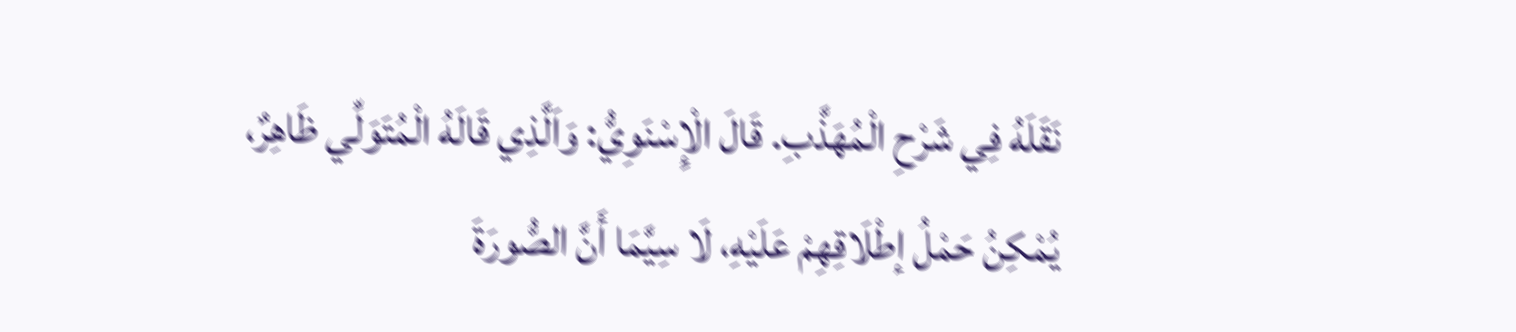نَقَلَهُ فِي شَرْحِ الْمُهَذَّبِ. قَالَ الْإِسْنَوِيُّ: وَاَلَّذِي قَالَهُ الْمُتَوَلِّي ظَاهِرٌ، يُمْكِنُ حَمْلُ إطْلَاقِهِمْ عَلَيْهِ، لَا سِيَّمَا أَنَّ الصُّورَةَ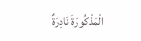الْمَذْكُورَةَ نَادِرَةٌ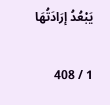يَبْعُدُ إرَادَتُهَا

1 / 408